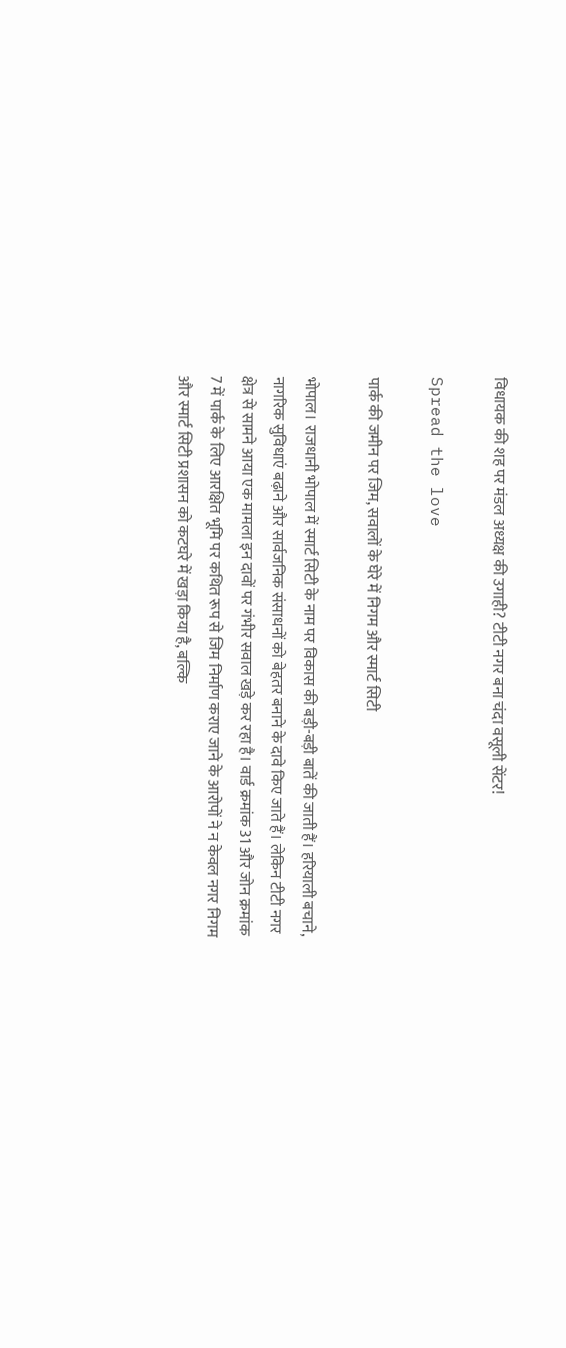विधायक की शह पर मंडल अध्यक्ष की उगाही? टीटी नगर बना चंदा वसूली सेंटर!

Spread the love

पार्क की जमीन पर जिम, सवालों के घेरे में निगम और स्मार्ट सिटी

भोपाल। राजधानी भोपाल में स्मार्ट सिटी के नाम पर विकास की बड़ी-बड़ी बातें की जाती हैं। हरियाली बचाने, नागरिक सुविधाएं बढ़ाने और सार्वजनिक संसाधनों को बेहतर बनाने के दावे किए जाते हैं। लेकिन टीटी नगर क्षेत्र से सामने आया एक मामला इन दावों पर गंभीर सवाल खड़े कर रहा है। वार्ड क्रमांक 31 और जोन क्रमांक 7 में पार्क के लिए आरक्षित भूमि पर कथित रूप से जिम निर्माण कराए जाने के आरोपों ने न केवल नगर निगम और स्मार्ट सिटी प्रशासन को कटघरे में खड़ा किया है, बल्कि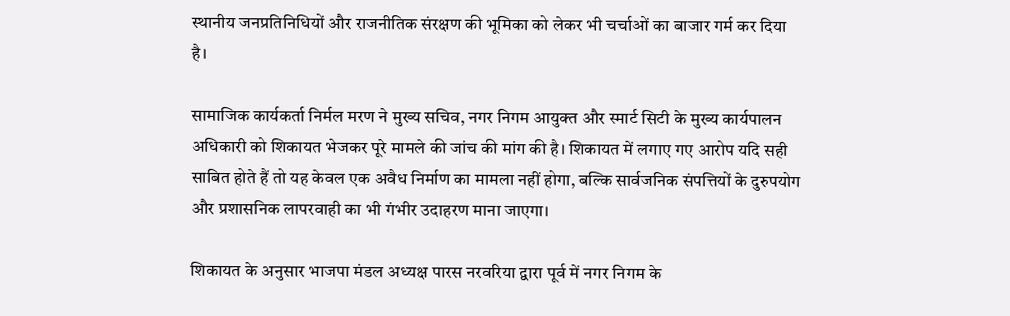स्थानीय जनप्रतिनिधियों और राजनीतिक संरक्षण की भूमिका को लेकर भी चर्चाओं का बाजार गर्म कर दिया है।

सामाजिक कार्यकर्ता निर्मल मरण ने मुख्य सचिव, नगर निगम आयुक्त और स्मार्ट सिटी के मुख्य कार्यपालन अधिकारी को शिकायत भेजकर पूरे मामले की जांच की मांग की है। शिकायत में लगाए गए आरोप यदि सही साबित होते हैं तो यह केवल एक अवैध निर्माण का मामला नहीं होगा, बल्कि सार्वजनिक संपत्तियों के दुरुपयोग और प्रशासनिक लापरवाही का भी गंभीर उदाहरण माना जाएगा।

शिकायत के अनुसार भाजपा मंडल अध्यक्ष पारस नरवरिया द्वारा पूर्व में नगर निगम के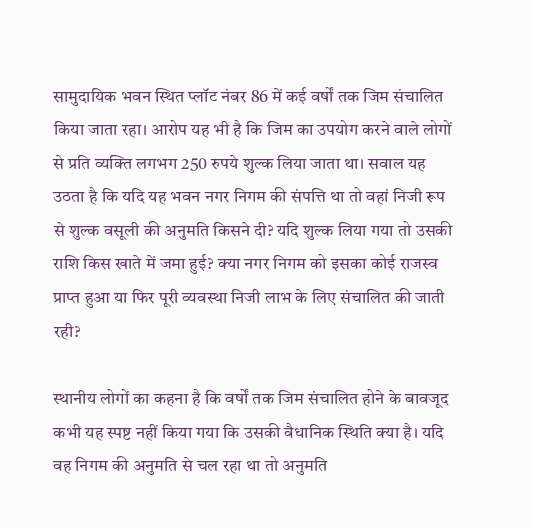सामुदायिक भवन स्थित प्लॉट नंबर 86 में कई वर्षों तक जिम संचालित किया जाता रहा। आरोप यह भी है कि जिम का उपयोग करने वाले लोगों से प्रति व्यक्ति लगभग 250 रुपये शुल्क लिया जाता था। सवाल यह उठता है कि यदि यह भवन नगर निगम की संपत्ति था तो वहां निजी रूप से शुल्क वसूली की अनुमति किसने दी? यदि शुल्क लिया गया तो उसकी राशि किस खाते में जमा हुई? क्या नगर निगम को इसका कोई राजस्व प्राप्त हुआ या फिर पूरी व्यवस्था निजी लाभ के लिए संचालित की जाती रही?

स्थानीय लोगों का कहना है कि वर्षों तक जिम संचालित होने के बावजूद कभी यह स्पष्ट नहीं किया गया कि उसकी वैधानिक स्थिति क्या है। यदि वह निगम की अनुमति से चल रहा था तो अनुमति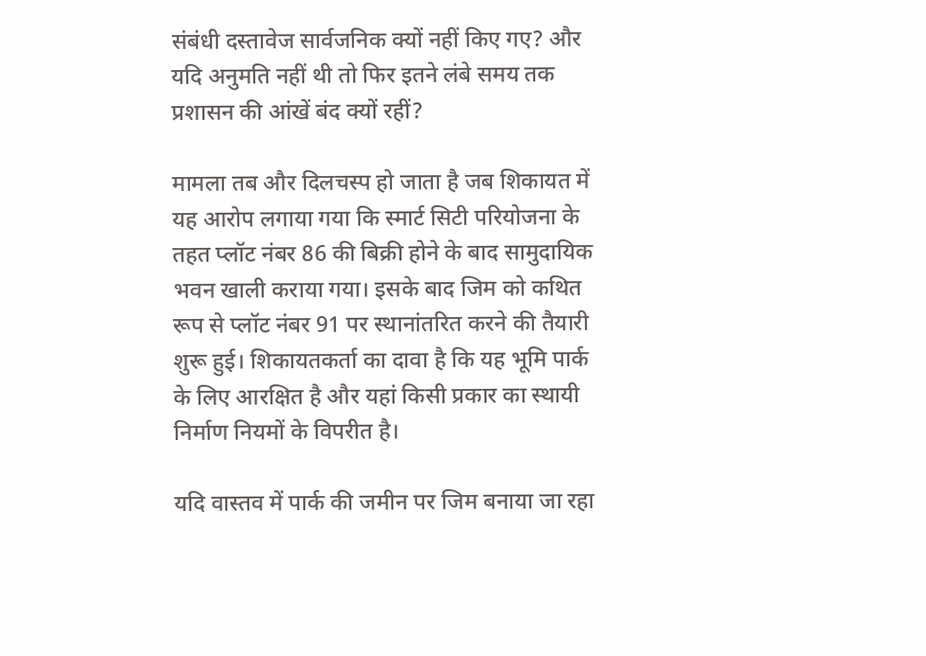संबंधी दस्तावेज सार्वजनिक क्यों नहीं किए गए? और यदि अनुमति नहीं थी तो फिर इतने लंबे समय तक प्रशासन की आंखें बंद क्यों रहीं?

मामला तब और दिलचस्प हो जाता है जब शिकायत में यह आरोप लगाया गया कि स्मार्ट सिटी परियोजना के तहत प्लॉट नंबर 86 की बिक्री होने के बाद सामुदायिक भवन खाली कराया गया। इसके बाद जिम को कथित रूप से प्लॉट नंबर 91 पर स्थानांतरित करने की तैयारी शुरू हुई। शिकायतकर्ता का दावा है कि यह भूमि पार्क के लिए आरक्षित है और यहां किसी प्रकार का स्थायी निर्माण नियमों के विपरीत है।

यदि वास्तव में पार्क की जमीन पर जिम बनाया जा रहा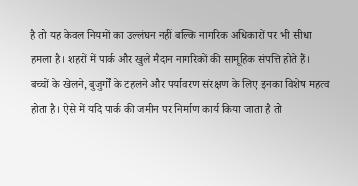है तो यह केवल नियमों का उल्लंघन नहीं बल्कि नागरिक अधिकारों पर भी सीधा हमला है। शहरों में पार्क और खुले मैदान नागरिकों की सामूहिक संपत्ति होते हैं। बच्चों के खेलने, बुजुर्गों के टहलने और पर्यावरण संरक्षण के लिए इनका विशेष महत्व होता है। ऐसे में यदि पार्क की जमीन पर निर्माण कार्य किया जाता है तो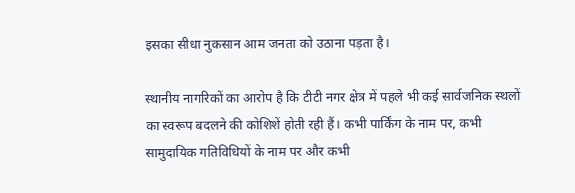इसका सीधा नुकसान आम जनता को उठाना पड़ता है।

स्थानीय नागरिकों का आरोप है कि टीटी नगर क्षेत्र में पहले भी कई सार्वजनिक स्थलों का स्वरूप बदलने की कोशिशें होती रही हैं। कभी पार्किंग के नाम पर, कभी सामुदायिक गतिविधियों के नाम पर और कभी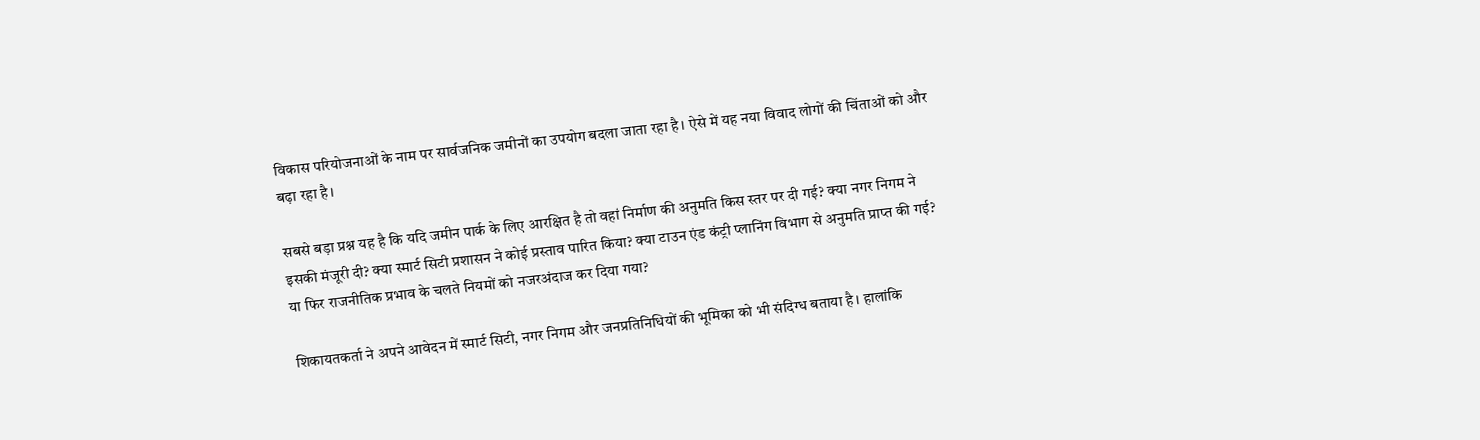विकास परियोजनाओं के नाम पर सार्वजनिक जमीनों का उपयोग बदला जाता रहा है। ऐसे में यह नया विवाद लोगों की चिंताओं को और बढ़ा रहा है।

सबसे बड़ा प्रश्न यह है कि यदि जमीन पार्क के लिए आरक्षित है तो वहां निर्माण की अनुमति किस स्तर पर दी गई? क्या नगर निगम ने इसकी मंजूरी दी? क्या स्मार्ट सिटी प्रशासन ने कोई प्रस्ताव पारित किया? क्या टाउन एंड कंट्री प्लानिंग विभाग से अनुमति प्राप्त की गई? या फिर राजनीतिक प्रभाव के चलते नियमों को नजरअंदाज कर दिया गया?

शिकायतकर्ता ने अपने आवेदन में स्मार्ट सिटी, नगर निगम और जनप्रतिनिधियों की भूमिका को भी संदिग्ध बताया है। हालांकि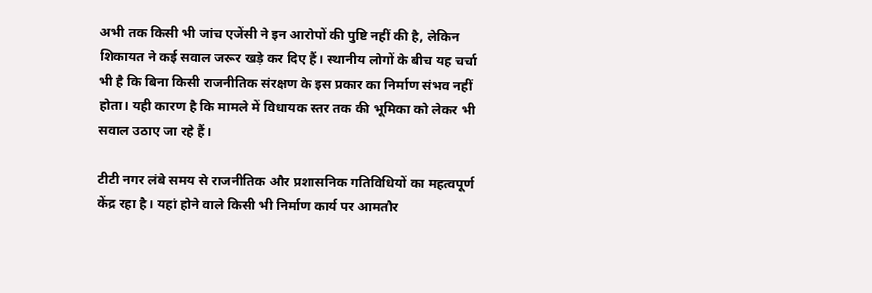अभी तक किसी भी जांच एजेंसी ने इन आरोपों की पुष्टि नहीं की है, लेकिन शिकायत ने कई सवाल जरूर खड़े कर दिए हैं। स्थानीय लोगों के बीच यह चर्चा भी है कि बिना किसी राजनीतिक संरक्षण के इस प्रकार का निर्माण संभव नहीं होता। यही कारण है कि मामले में विधायक स्तर तक की भूमिका को लेकर भी सवाल उठाए जा रहे हैं।

टीटी नगर लंबे समय से राजनीतिक और प्रशासनिक गतिविधियों का महत्वपूर्ण केंद्र रहा है। यहां होने वाले किसी भी निर्माण कार्य पर आमतौर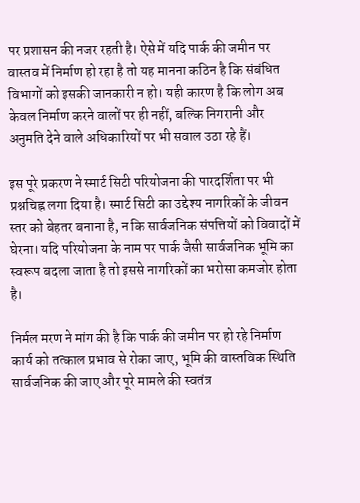पर प्रशासन की नजर रहती है। ऐसे में यदि पार्क की जमीन पर वास्तव में निर्माण हो रहा है तो यह मानना कठिन है कि संबंधित विभागों को इसकी जानकारी न हो। यही कारण है कि लोग अब केवल निर्माण करने वालों पर ही नहीं, बल्कि निगरानी और अनुमति देने वाले अधिकारियों पर भी सवाल उठा रहे हैं।

इस पूरे प्रकरण ने स्मार्ट सिटी परियोजना की पारदर्शिता पर भी प्रश्नचिह्न लगा दिया है। स्मार्ट सिटी का उद्देश्य नागरिकों के जीवन स्तर को बेहतर बनाना है, न कि सार्वजनिक संपत्तियों को विवादों में घेरना। यदि परियोजना के नाम पर पार्क जैसी सार्वजनिक भूमि का स्वरूप बदला जाता है तो इससे नागरिकों का भरोसा कमजोर होता है।

निर्मल मरण ने मांग की है कि पार्क की जमीन पर हो रहे निर्माण कार्य को तत्काल प्रभाव से रोका जाए, भूमि की वास्तविक स्थिति सार्वजनिक की जाए और पूरे मामले की स्वतंत्र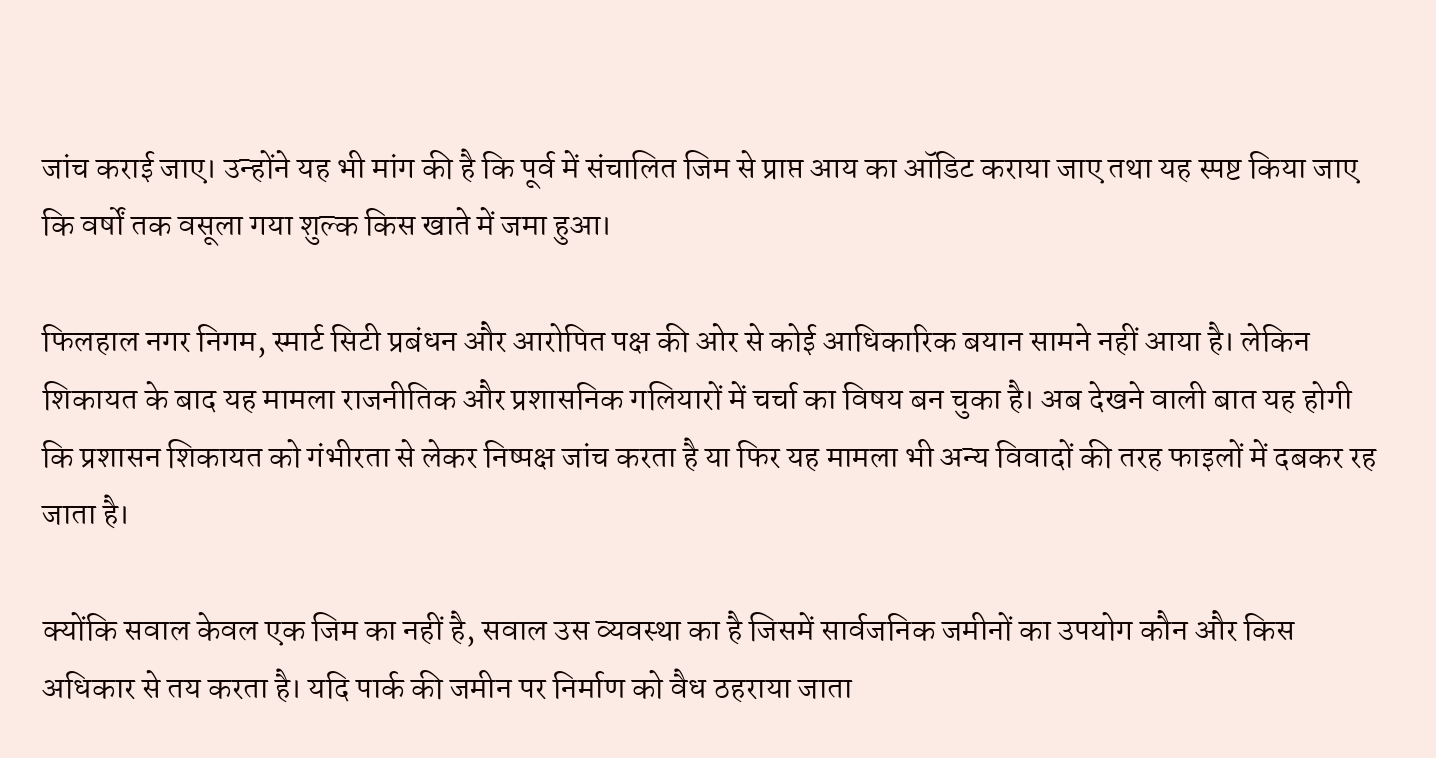जांच कराई जाए। उन्होंने यह भी मांग की है कि पूर्व में संचालित जिम से प्राप्त आय का ऑडिट कराया जाए तथा यह स्पष्ट किया जाए कि वर्षों तक वसूला गया शुल्क किस खाते में जमा हुआ।

फिलहाल नगर निगम, स्मार्ट सिटी प्रबंधन और आरोपित पक्ष की ओर से कोई आधिकारिक बयान सामने नहीं आया है। लेकिन शिकायत के बाद यह मामला राजनीतिक और प्रशासनिक गलियारों में चर्चा का विषय बन चुका है। अब देखने वाली बात यह होगी कि प्रशासन शिकायत को गंभीरता से लेकर निष्पक्ष जांच करता है या फिर यह मामला भी अन्य विवादों की तरह फाइलों में दबकर रह जाता है।

क्योंकि सवाल केवल एक जिम का नहीं है, सवाल उस व्यवस्था का है जिसमें सार्वजनिक जमीनों का उपयोग कौन और किस अधिकार से तय करता है। यदि पार्क की जमीन पर निर्माण को वैध ठहराया जाता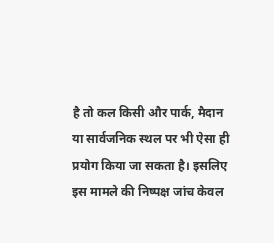है तो कल किसी और पार्क, मैदान या सार्वजनिक स्थल पर भी ऐसा ही प्रयोग किया जा सकता है। इसलिए इस मामले की निष्पक्ष जांच केवल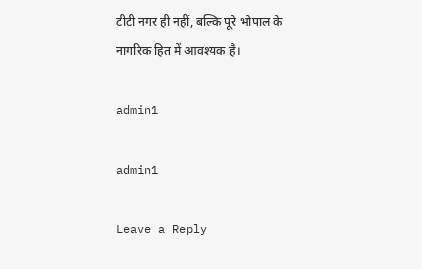टीटी नगर ही नहीं, बल्कि पूरे भोपाल के नागरिक हित में आवश्यक है।

admin1

admin1

Leave a Reply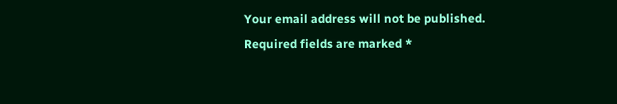Your email address will not be published. Required fields are marked *